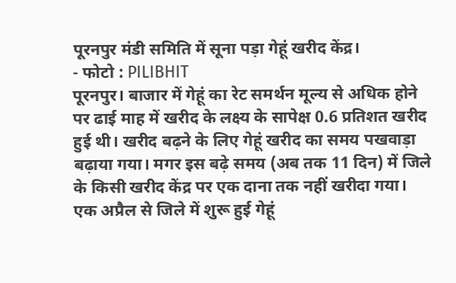पूरनपुर मंडी समिति में सूना पड़ा गेहूं खरीद केंद्र।
- फोटो : PILIBHIT
पूरनपुर। बाजार में गेहूं का रेट समर्थन मूल्य से अधिक होने पर ढाई माह में खरीद के लक्ष्य के सापेक्ष 0.6 प्रतिशत खरीद हुई थी। खरीद बढ़ने के लिए गेहूं खरीद का समय पखवाड़ा बढ़ाया गया। मगर इस बढ़े समय (अब तक 11 दिन) में जिले के किसी खरीद केंद्र पर एक दाना तक नहीं खरीदा गया।
एक अप्रैल से जिले में शुरू हुई गेहूं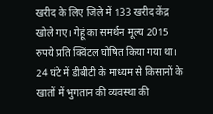खरीद के लिए जिले में 133 खरीद केंद्र खोले गए। गेहूं का समर्थन मूल्य 2015 रुपये प्रति क्विंटल घोषित किया गया था। 24 घंटे में डीबीटी के माध्यम से किसानों के खातों में भुगतान की व्यवस्था की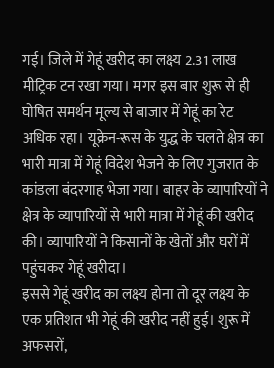गई। जिले में गेहूं खरीद का लक्ष्य 2.31 लाख मीट्रिक टन रखा गया। मगर इस बार शुरू से ही घोषित समर्थन मूल्य से बाजार में गेहूं का रेट अधिक रहा। यूक्रेन-रूस के युद्ध के चलते क्षेत्र का भारी मात्रा में गेहूं विदेश भेजने के लिए गुजरात के कांडला बंदरगाह भेजा गया। बाहर के व्यापारियों ने क्षेत्र के व्यापारियों से भारी मात्रा में गेहूं की खरीद की। व्यापारियों ने किसानों के खेतों और घरों में पहुंचकर गेहूं खरीदा।
इससे गेहूं खरीद का लक्ष्य होना तो दूर लक्ष्य के एक प्रतिशत भी गेहूं की खरीद नहीं हुई। शुरू में अफसरों,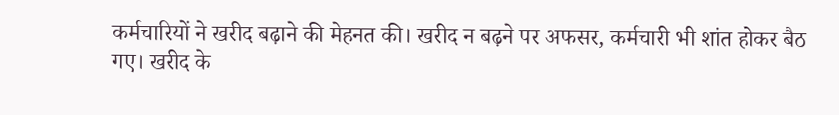कर्मचारियों ने खरीद बढ़ाने की मेहनत की। खरीद न बढ़ने पर अफसर, कर्मचारी भी शांत होकर बैठ गए। खरीद के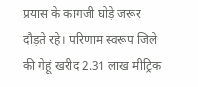प्रयास के कागजी घोड़े जरूर दौड़ते रहे। परिणाम स्वरूप जिले की गेहूं खरीद 2.31 लाख मीट्रिक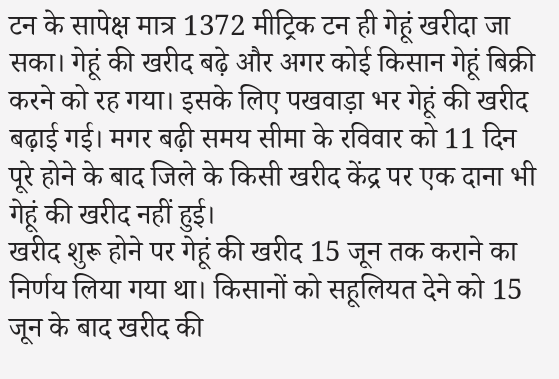टन के सापेक्ष मात्र 1372 मीट्रिक टन ही गेहूं खरीदा जा सका। गेहूं की खरीद बढ़े और अगर कोई किसान गेहूं बिक्री करने को रह गया। इसके लिए पखवाड़ा भर गेहूं की खरीद बढ़ाई गई। मगर बढ़ी समय सीमा के रविवार को 11 दिन पूरे होने के बाद जिले के किसी खरीद केंद्र पर एक दाना भी गेहूं की खरीद नहीं हुई।
खरीद शुरू होने पर गेहूं की खरीद 15 जून तक कराने का निर्णय लिया गया था। किसानों को सहूलियत देने को 15 जून के बाद खरीद की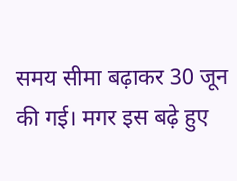समय सीमा बढ़ाकर 30 जून की गई। मगर इस बढ़े हुए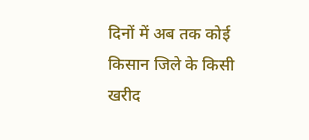दिनों में अब तक कोई किसान जिले के किसी खरीद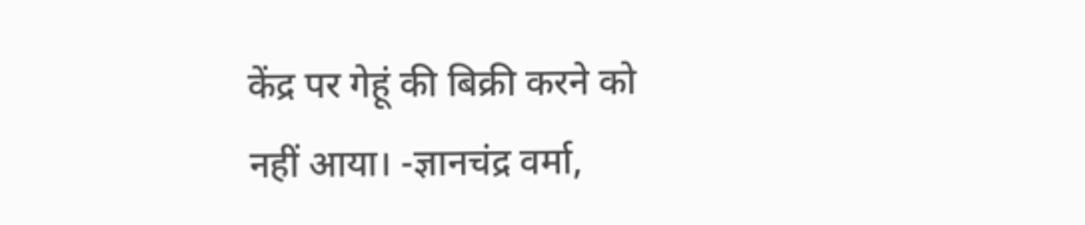केंद्र पर गेहूं की बिक्री करने को नहीं आया। -ज्ञानचंद्र वर्मा,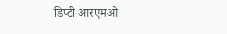डिप्टी आरएमओ